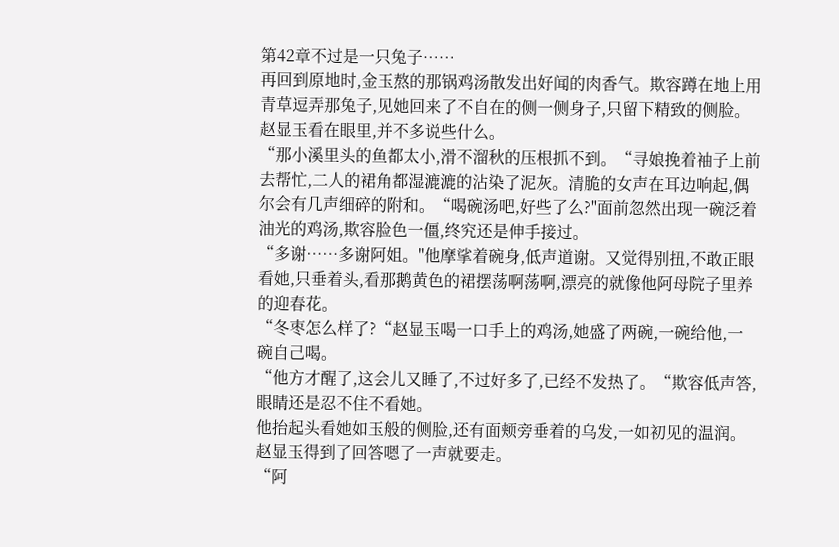第42章不过是一只兔子……
再回到原地时,金玉熬的那锅鸡汤散发出好闻的肉香气。欺容蹲在地上用青草逗弄那兔子,见她回来了不自在的侧一侧身子,只留下精致的侧脸。
赵显玉看在眼里,并不多说些什么。
“那小溪里头的鱼都太小,滑不溜秋的压根抓不到。“寻娘挽着袖子上前去帮忙,二人的裙角都湿漉漉的沾染了泥灰。清脆的女声在耳边响起,偶尔会有几声细碎的附和。“喝碗汤吧,好些了么?"面前忽然出现一碗泛着油光的鸡汤,欺容脸色一僵,终究还是伸手接过。
“多谢……多谢阿姐。"他摩挲着碗身,低声道谢。又觉得别扭,不敢正眼看她,只垂着头,看那鹅黄色的裙摆荡啊荡啊,漂亮的就像他阿母院子里养的迎春花。
“冬枣怎么样了?“赵显玉喝一口手上的鸡汤,她盛了两碗,一碗给他,一碗自己喝。
“他方才醒了,这会儿又睡了,不过好多了,已经不发热了。“欺容低声答,眼睛还是忍不住不看她。
他抬起头看她如玉般的侧脸,还有面颊旁垂着的乌发,一如初见的温润。赵显玉得到了回答嗯了一声就要走。
“阿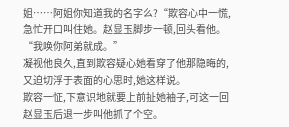姐……阿姐你知道我的名字么?“欺容心中一慌,急忙开口叫住她。赵显玉脚步一顿,回头看他。
“我唤你阿弟就成。”
凝视他良久,直到欺容疑心她看穿了他那隐晦的,又迫切浮于表面的心思时,她这样说。
欺容一怔,下意识地就要上前扯她袖子,可这一回赵显玉后退一步叫他抓了个空。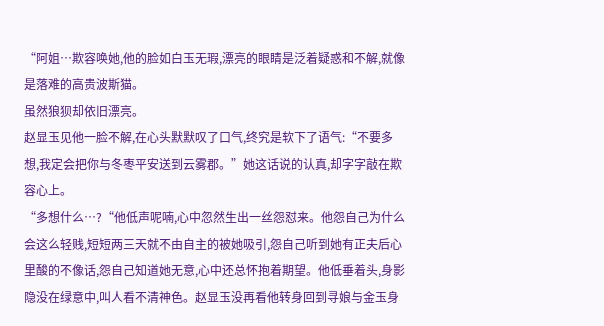“阿姐…欺容唤她,他的脸如白玉无瑕,漂亮的眼睛是泛着疑惑和不解,就像是落难的高贵波斯猫。
虽然狼狈却依旧漂亮。
赵显玉见他一脸不解,在心头默默叹了口气,终究是软下了语气:“不要多想,我定会把你与冬枣平安送到云雾郡。”她这话说的认真,却字字敲在欺容心上。
“多想什么…?“他低声呢喃,心中忽然生出一丝怨怼来。他怨自己为什么会这么轻贱,短短两三天就不由自主的被她吸引,怨自己听到她有正夫后心里酸的不像话,怨自己知道她无意,心中还总怀抱着期望。他低垂着头,身影隐没在绿意中,叫人看不清神色。赵显玉没再看他转身回到寻娘与金玉身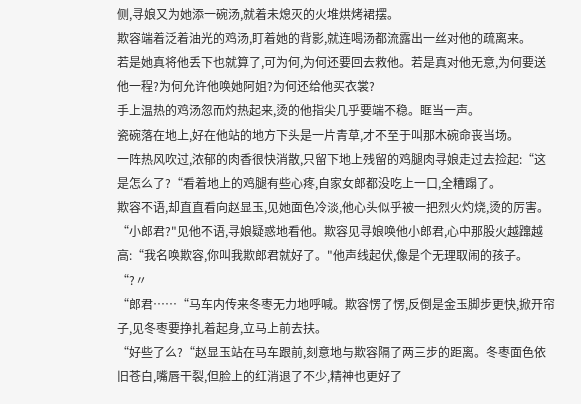侧,寻娘又为她添一碗汤,就着未熄灭的火堆烘烤裙摆。
欺容端着泛着油光的鸡汤,盯着她的背影,就连喝汤都流露出一丝对他的疏离来。
若是她真将他丢下也就算了,可为何,为何还要回去救他。若是真对他无意,为何要送他一程?为何允许他唤她阿姐?为何还给他买衣裳?
手上温热的鸡汤忽而灼热起来,烫的他指尖几乎要端不稳。眶当一声。
瓷碗落在地上,好在他站的地方下头是一片青草,才不至于叫那木碗命丧当场。
一阵热风吹过,浓郁的肉香很快消散,只留下地上残留的鸡腿肉寻娘走过去捡起:“这是怎么了?“看着地上的鸡腿有些心疼,自家女郎都没吃上一口,全糟蹋了。
欺容不语,却直直看向赵显玉,见她面色冷淡,他心头似乎被一把烈火灼烧,烫的厉害。
“小郎君?"见他不语,寻娘疑惑地看他。欺容见寻娘唤他小郎君,心中那股火越蹿越高:“我名唤欺容,你叫我欺郎君就好了。"他声线起伏,像是个无理取闹的孩子。“?〃
“郎君……“马车内传来冬枣无力地呼喊。欺容愣了愣,反倒是金玉脚步更快,掀开帘子,见冬枣要挣扎着起身,立马上前去扶。
“好些了么?“赵显玉站在马车跟前,刻意地与欺容隔了两三步的距离。冬枣面色依旧苍白,嘴唇干裂,但脸上的红消退了不少,精神也更好了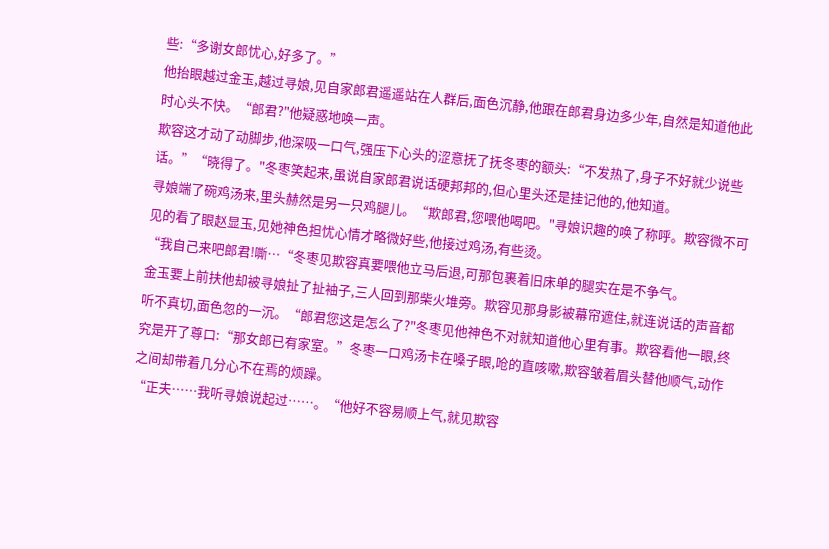些:“多谢女郎忧心,好多了。”
他抬眼越过金玉,越过寻娘,见自家郎君遥遥站在人群后,面色沉静,他跟在郎君身边多少年,自然是知道他此时心头不快。“郎君?"他疑惑地唤一声。
欺容这才动了动脚步,他深吸一口气,强压下心头的涩意抚了抚冬枣的额头:“不发热了,身子不好就少说些话。”“晓得了。"冬枣笑起来,虽说自家郎君说话硬邦邦的,但心里头还是挂记他的,他知道。
寻娘端了碗鸡汤来,里头赫然是另一只鸡腿儿。“欺郎君,您喂他喝吧。"寻娘识趣的唤了称呼。欺容微不可见的看了眼赵显玉,见她神色担忧心情才略微好些,他接过鸡汤,有些烫。
“我自己来吧郎君!嘶…“冬枣见欺容真要喂他立马后退,可那包裹着旧床单的腿实在是不争气。
金玉要上前扶他却被寻娘扯了扯袖子,三人回到那柴火堆旁。欺容见那身影被幕帘遮住,就连说话的声音都听不真切,面色忽的一沉。“郎君您这是怎么了?"冬枣见他神色不对就知道他心里有事。欺容看他一眼,终究是开了尊口:“那女郎已有家室。”冬枣一口鸡汤卡在嗓子眼,呛的直咳嗽,欺容皱着眉头替他顺气,动作之间却带着几分心不在焉的烦躁。
“正夫……我听寻娘说起过……。“他好不容易顺上气,就见欺容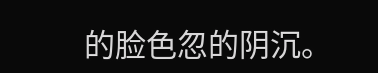的脸色忽的阴沉。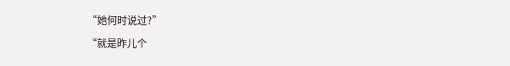“她何时说过?”
“就是昨儿个